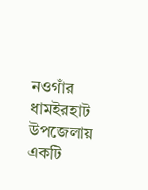নওগাঁর ধামইরহাট উপজেলায় একটি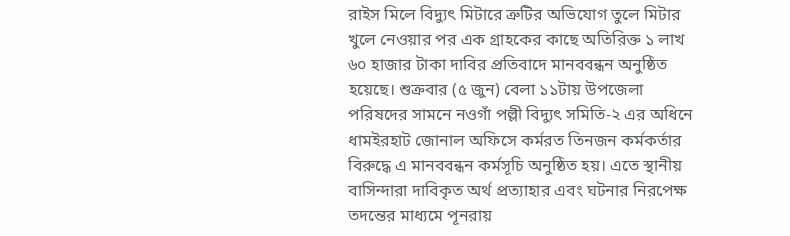রাইস মিলে বিদ্যুৎ মিটারে ত্রুটির অভিযোগ তুলে মিটার খুলে নেওয়ার পর এক গ্রাহকের কাছে অতিরিক্ত ১ লাখ ৬০ হাজার টাকা দাবির প্রতিবাদে মানববন্ধন অনুষ্ঠিত হয়েছে। শুক্রবার (৫ জুন) বেলা ১১টায় উপজেলা পরিষদের সামনে নওগাঁ পল্লী বিদ্যুৎ সমিতি-২ এর অধিনে ধামইরহাট জোনাল অফিসে কর্মরত তিনজন কর্মকর্তার বিরুদ্ধে এ মানববন্ধন কর্মসূচি অনুষ্ঠিত হয়। এতে স্থানীয় বাসিন্দারা দাবিকৃত অর্থ প্রত্যাহার এবং ঘটনার নিরপেক্ষ তদন্তের মাধ্যমে পূনরায়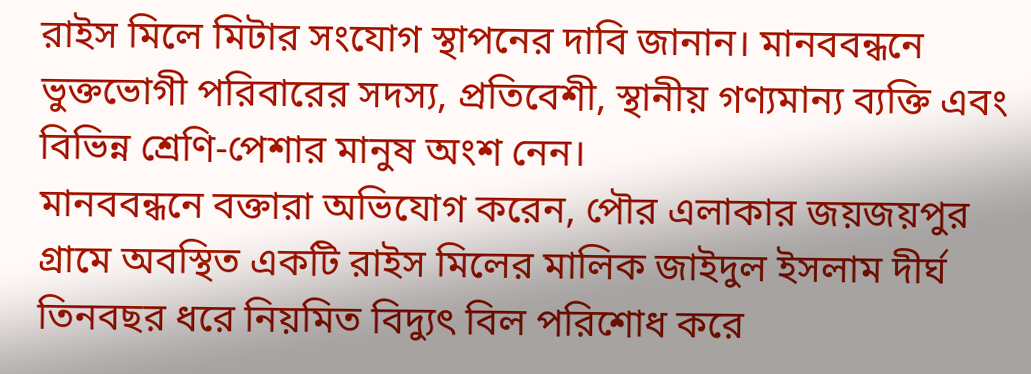রাইস মিলে মিটার সংযোগ স্থাপনের দাবি জানান। মানববন্ধনে ভুক্তভোগী পরিবারের সদস্য, প্রতিবেশী, স্থানীয় গণ্যমান্য ব্যক্তি এবং বিভিন্ন শ্রেণি-পেশার মানুষ অংশ নেন।
মানববন্ধনে বক্তারা অভিযোগ করেন, পৌর এলাকার জয়জয়পুর গ্রামে অবস্থিত একটি রাইস মিলের মালিক জাইদুল ইসলাম দীর্ঘ তিনবছর ধরে নিয়মিত বিদ্যুৎ বিল পরিশোধ করে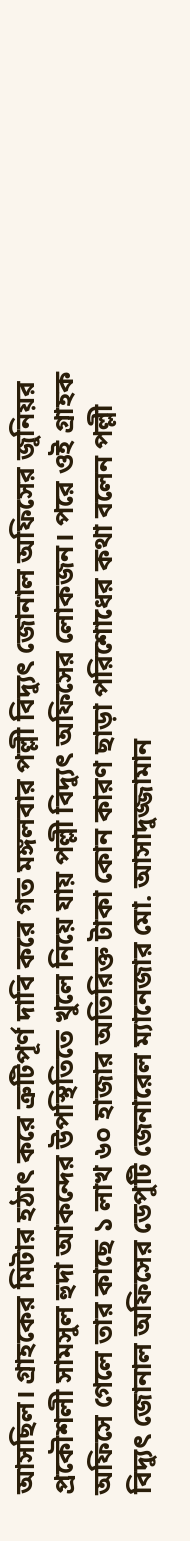আসছিল। গ্রাহকের মিটার হঠাৎ করে ত্রুটিপূর্ণ দাবি করে গত মঙ্গলবার পল্লী বিদ্যুৎ জোনাল অফিসের জুনিয়র প্রকৌশলী সামসুল হুদা আকন্দের উপস্থিতিতে খুলে নিয়ে যায় পল্লী বিদ্যুৎ অফিসের লোকজন। পরে ওই গ্রাহক অফিসে গেলে তার কাছে ১ লাখ ৬০ হাজার অতিরিক্ত টাকা কোন কারণ ছাড়া পরিশোধের কথা বলেন পল্লী বিদ্যুৎ জোনাল অফিসের ডেপুটি জেনারেল ম্যানেজার মো. আসাদুজ্জামান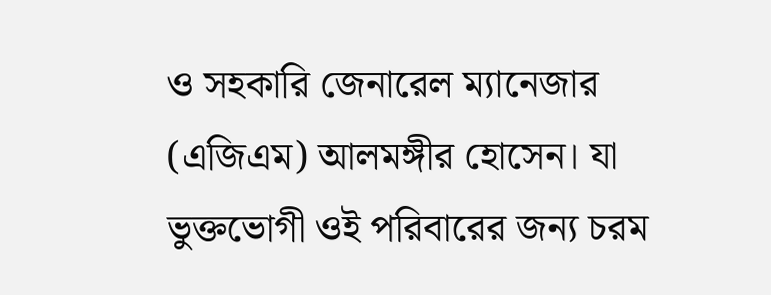ও সহকারি জেনারেল ম্যানেজার (এজিএম) আলমঙ্গীর হোসেন। যা ভুক্তভোগী ওই পরিবারের জন্য চরম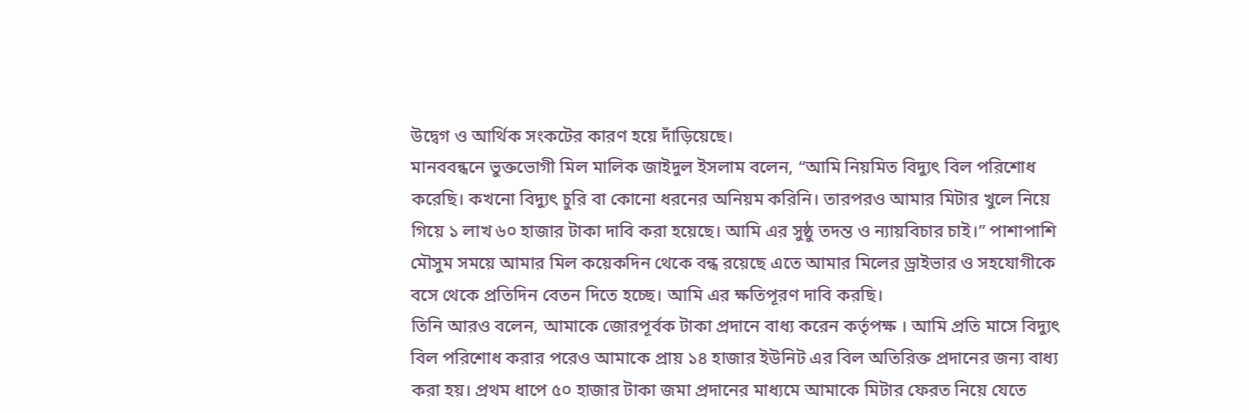উদ্বেগ ও আর্থিক সংকটের কারণ হয়ে দাঁড়িয়েছে।
মানববন্ধনে ভুক্তভোগী মিল মালিক জাইদুল ইসলাম বলেন, “আমি নিয়মিত বিদ্যুৎ বিল পরিশোধ করেছি। কখনো বিদ্যুৎ চুরি বা কোনো ধরনের অনিয়ম করিনি। তারপরও আমার মিটার খুলে নিয়ে গিয়ে ১ লাখ ৬০ হাজার টাকা দাবি করা হয়েছে। আমি এর সুষ্ঠু তদন্ত ও ন্যায়বিচার চাই।” পাশাপাশি মৌসুম সময়ে আমার মিল কয়েকদিন থেকে বন্ধ রয়েছে এতে আমার মিলের ড্রাইভার ও সহযোগীকে বসে থেকে প্রতিদিন বেতন দিতে হচ্ছে। আমি এর ক্ষতিপূরণ দাবি করছি।
তিনি আরও বলেন, আমাকে জোরপূর্বক টাকা প্রদানে বাধ্য করেন কর্তৃপক্ষ । আমি প্রতি মাসে বিদ্যুৎ বিল পরিশোধ করার পরেও আমাকে প্রায় ১৪ হাজার ইউনিট এর বিল অতিরিক্ত প্রদানের জন্য বাধ্য করা হয়। প্রথম ধাপে ৫০ হাজার টাকা জমা প্রদানের মাধ্যমে আমাকে মিটার ফেরত নিয়ে যেতে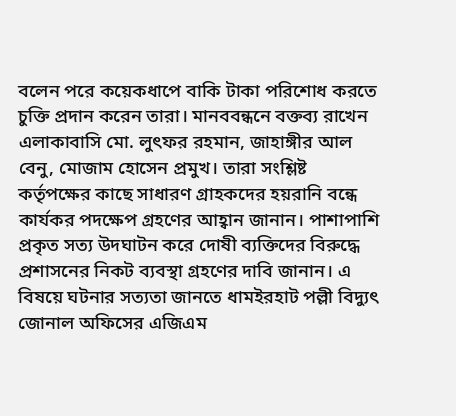বলেন পরে কয়েকধাপে বাকি টাকা পরিশোধ করতে চুক্তি প্রদান করেন তারা। মানববন্ধনে বক্তব্য রাখেন এলাকাবাসি মো. লুৎফর রহমান, জাহাঙ্গীর আল বেনু, মোজাম হোসেন প্রমুখ। তারা সংশ্লিষ্ট কর্তৃপক্ষের কাছে সাধারণ গ্রাহকদের হয়রানি বন্ধে কার্যকর পদক্ষেপ গ্রহণের আহ্বান জানান। পাশাপাশি প্রকৃত সত্য উদঘাটন করে দোষী ব্যক্তিদের বিরুদ্ধে প্রশাসনের নিকট ব্যবস্থা গ্রহণের দাবি জানান। এ বিষয়ে ঘটনার সত্যতা জানতে ধামইরহাট পল্লী বিদ্যুৎ জোনাল অফিসের এজিএম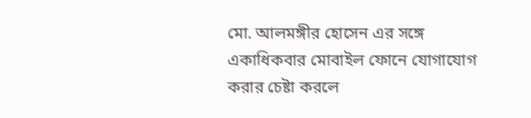মো. আলমঙ্গীর হোসেন এর সঙ্গে একাধিকবার মোবাইল ফোনে যোগাযোগ করার চেষ্টা করলে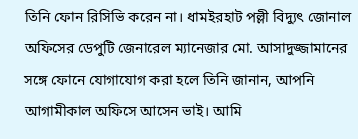তিনি ফোন রিসিভি করেন না। ধামইরহাট পল্লী বিদ্যুৎ জোনাল অফিসের ডেপুটি জেনারেল ম্যানেজার মো. আসাদুজ্জামানের সঙ্গে ফোনে যোগাযোগ করা হলে তিনি জানান, আপনি আগামীকাল অফিসে আসেন ভাই। আমি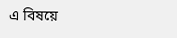এ বিষয়ে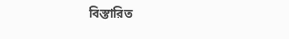বিস্তারিত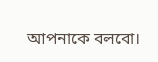আপনাকে বলবো।